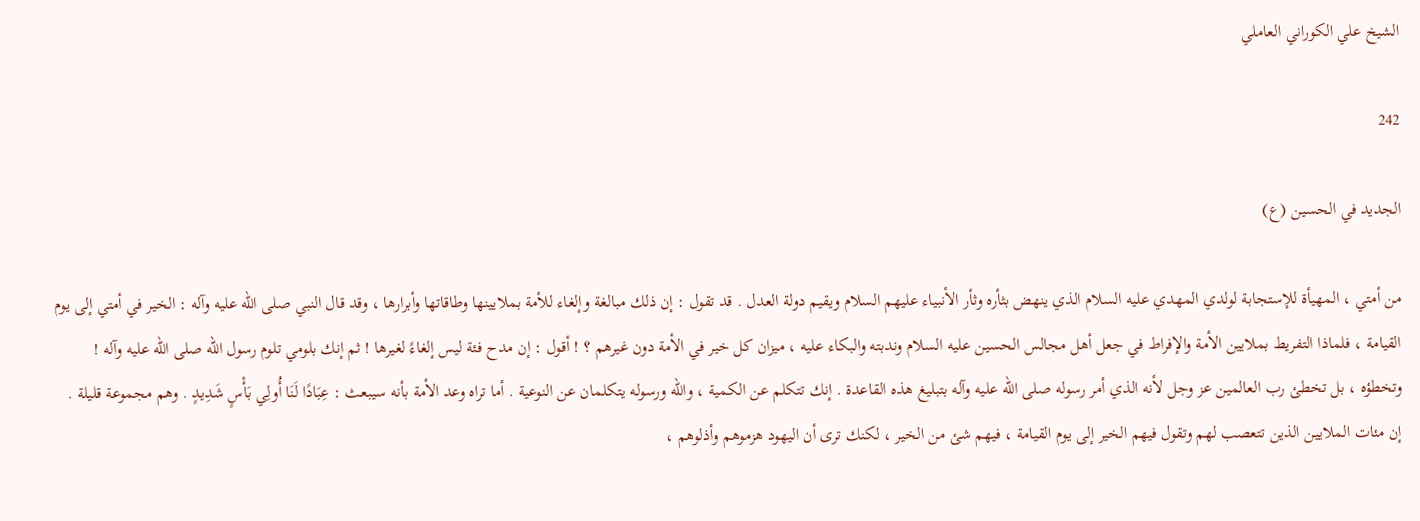الشيخ علي الكوراني العاملي

242

الجديد في الحسين (ع)

من أمتي ، المهيأة للإستجابة لولدي المهدي عليه السلام الذي ينهض بثأره وثأر الأنبياء عليهم السلام ويقيم دولة العدل . قد تقول : إن ذلك مبالغة وإلغاء للأمة بملايينها وطاقاتها وأبرارها ، وقد قال النبي صلى الله عليه وآله : الخير في أمتي إلى يوم القيامة ، فلماذا التفريط بملايين الأمة والإفراط في جعل أهل مجالس الحسين عليه السلام وندبته والبكاء عليه ، ميزان كل خير في الأمة دون غيرهم ؟ ! أقول : إن مدح فئة ليس إلغاءً لغيرها ! ثم إنك بلومي تلوم رسول الله صلى الله عليه وآله ! وتخطؤه ، بل تخطئ رب العالمين عز وجل لأنه الذي أمر رسوله صلى الله عليه وآله بتبليغ هذه القاعدة . إنك تتكلم عن الكمية ، والله ورسوله يتكلمان عن النوعية . أما تراه وعد الأمة بأنه سيبعث : عِبَادًا لَنَا أُولِي بَأْسٍ شَدِيدٍ . وهم مجموعة قليلة . إن مئات الملايين الذين تتعصب لهم وتقول فيهم الخير إلى يوم القيامة ، فيهم شئ من الخير ، لكنك ترى أن اليهود هزموهم وأذلوهم ،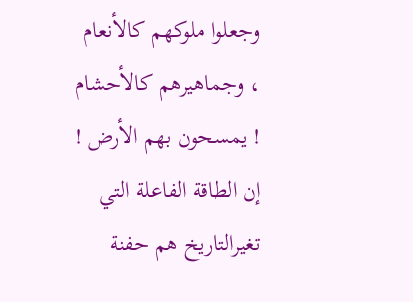وجعلوا ملوكهم كالأنعام ، وجماهيرهم كالأحشام ! يمسحون بهم الأرض ! إن الطاقة الفاعلة التي تغيرالتاريخ هم حفنة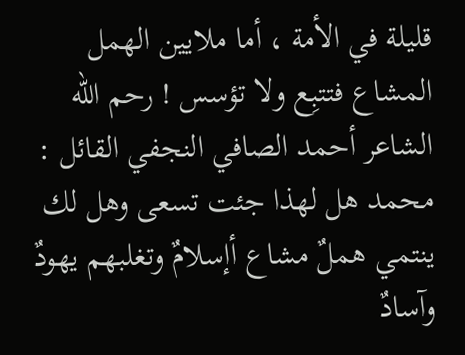قليلة في الأمة ، أما ملايين الهمل المشاع فتتبِع ولا تؤسس ! رحم الله الشاعر أحمد الصافي النجفي القائل : محمد هل لهذا جئت تسعى وهل لك ينتمي هملٌ مشاع أإسلامٌ وتغلبهم يهودٌ وآسادٌ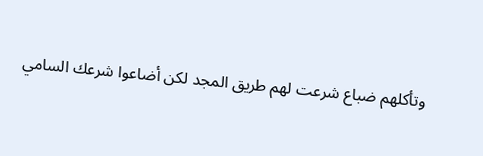وتأكلهم ضباع شرعت لهم طريق المجد لكن أضاعوا شرعك السامي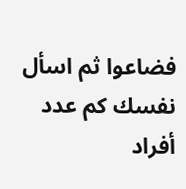فضاعوا ثم اسأل نفسك كم عدد أفراد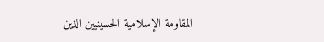المقاومة الإسلامية الحسينيين الذين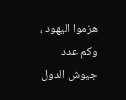هزموا اليهود ، وكم عدد جيوش الدول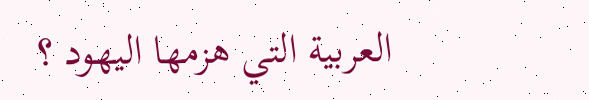العربية التي هزمها اليهود ؟